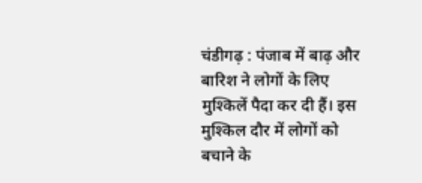चंडीगढ़ : पंजाब में बाढ़ और बारिश ने लोगों के लिए मुश्किलें पैदा कर दी हैं। इस मुश्किल दौर में लोगों को बचाने के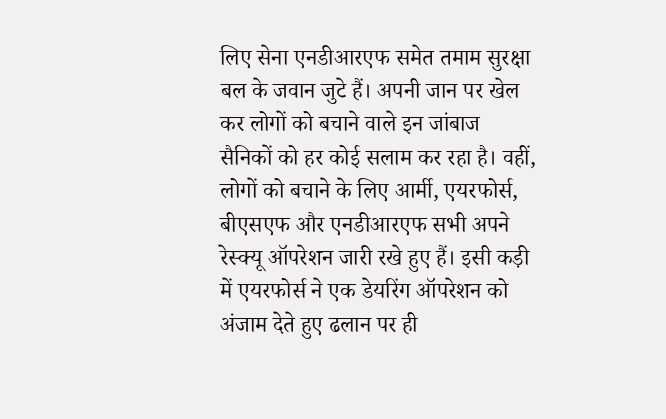लिए सेना एनडीआरएफ समेत तमाम सुरक्षा बल के जवान जुटे हैं। अपनी जान पर खेल कर लोगों को बचाने वाले इन जांबाज सैनिकों को हर कोई सलाम कर रहा है। वहीं, लोगों को बचाने के लिए आर्मी, एयरफोर्स, बीएसएफ और एनडीआरएफ सभी अपने रेस्क्यू ऑपरेशन जारी रखे हुए हैं। इसी कड़ी में एयरफोर्स ने एक डेयरिंग ऑपरेशन को अंजाम देते हुए ढलान पर ही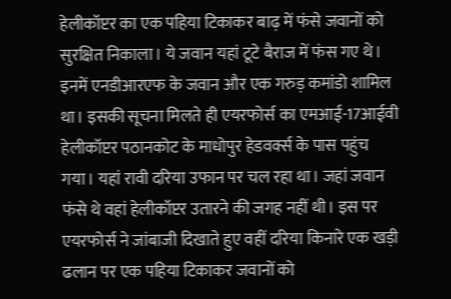हेलीकॉप्टर का एक पहिया टिकाकर बाढ़ में फंसे जवानों को सुरक्षित निकाला। ये जवान यहां टूटे बैराज में फंस गए थे।
इनमें एनडीआरएफ के जवान और एक गरुड़ कमांडो शामिल था। इसकी सूचना मिलते ही एयरफोर्स का एमआई-17आईवी हेलीकॉप्टर पठानकोट के माधोपुर हेडवर्क्स के पास पहुंच गया। यहां रावी दरिया उफान पर चल रहा था। जहां जवान फंसे थे वहां हेलीकॉप्टर उतारने की जगह नहीं थी। इस पर एयरफोर्स ने जांबाजी दिखाते हुए वहीं दरिया किनारे एक खड़ी ढलान पर एक पहिया टिकाकर जवानों को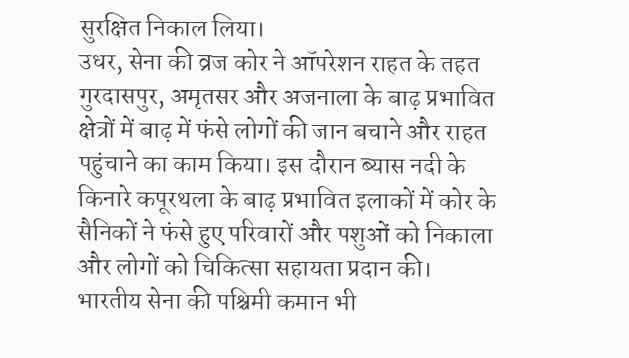सुरक्षित निकाल लिया।
उधर, सेना की व्रज कोर ने ऑपरेशन राहत के तहत गुरदासपुर, अमृतसर और अजनाला के बाढ़ प्रभावित क्षेत्रों में बाढ़ में फंसे लोगों की जान बचाने और राहत पहुंचाने का काम किया। इस दौरान ब्यास नदी के किनारे कपूरथला के बाढ़ प्रभावित इलाकों में कोर के सैनिकों ने फंसे हुए परिवारों और पशुओं को निकाला और लोगों को चिकित्सा सहायता प्रदान की।
भारतीय सेना की पश्चिमी कमान भी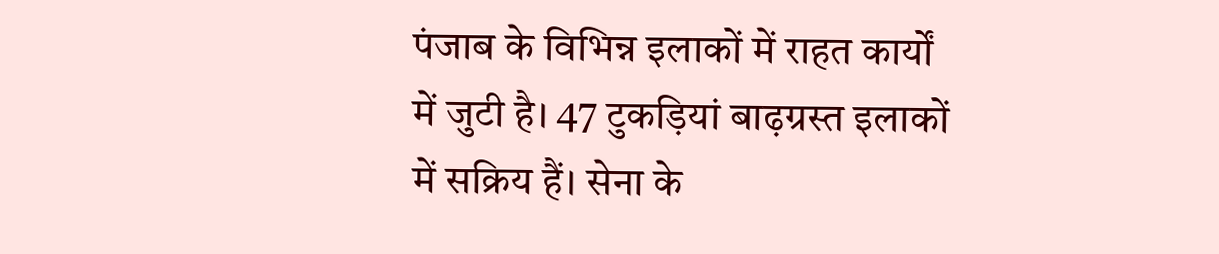पंजाब के विभिन्न इलाकों में राहत कार्यों में जुटी है। 47 टुकड़ियां बाढ़ग्रस्त इलाकों में सक्रिय हैं। सेना के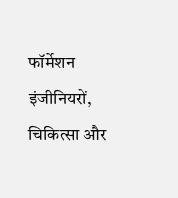फॉर्मेशन इंजीनियरों, चिकित्सा और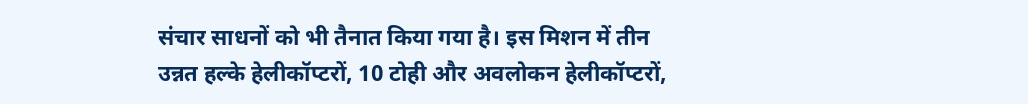संचार साधनों को भी तैनात किया गया है। इस मिशन में तीन उन्नत हल्के हेलीकॉप्टरों, 10 टोही और अवलोकन हेलीकॉप्टरों,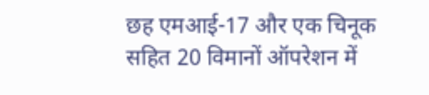छह एमआई-17 और एक चिनूक सहित 20 विमानों ऑपरेशन में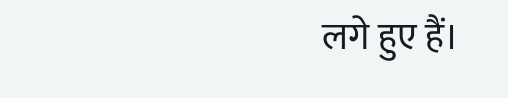लगे हुए हैं।